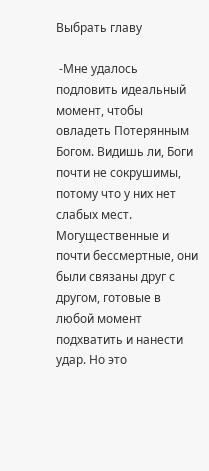Выбрать главу

 -Мне удалось подловить идеальный момент, чтобы овладеть Потерянным Богом. Видишь ли, Боги почти не сокрушимы, потому что у них нет слабых мест. Могущественные и почти бессмертные, они были связаны друг с другом, готовые в любой момент подхватить и нанести удар. Но это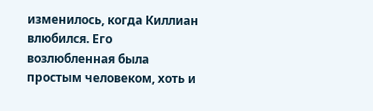изменилось, когда Киллиан влюбился. Его возлюбленная была простым человеком, хоть и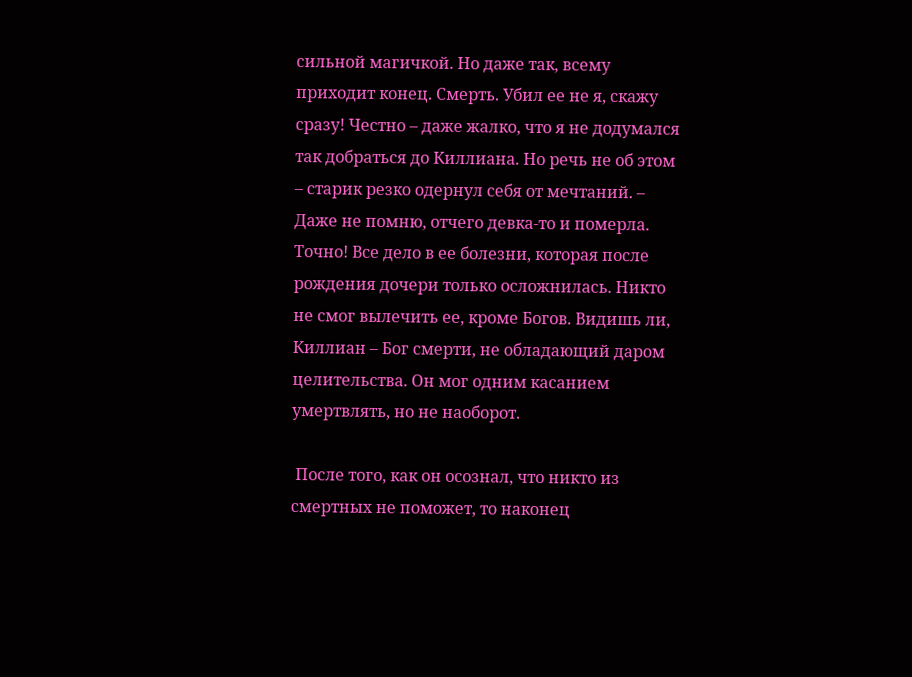сильной магичкой. Но даже так, всему приходит конец. Смерть. Убил ее не я, скажу сразу! Честно – даже жалко, что я не додумался так добраться до Киллиана. Но речь не об этом – старик резко одернул себя от мечтаний. – Даже не помню, отчего девка-то и померла. Точно! Все дело в ее болезни, которая после рождения дочери только осложнилась. Никто не смог вылечить ее, кроме Богов. Видишь ли, Киллиан – Бог смерти, не обладающий даром целительства. Он мог одним касанием умертвлять, но не наоборот.

 После того, как он осознал, что никто из смертных не поможет, то наконец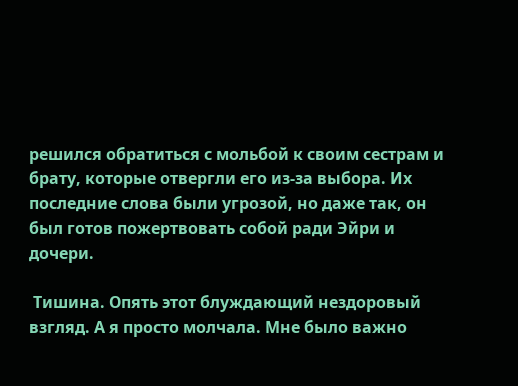решился обратиться с мольбой к своим сестрам и брату, которые отвергли его из-за выбора. Их последние слова были угрозой, но даже так, он был готов пожертвовать собой ради Эйри и дочери.

 Тишина. Опять этот блуждающий нездоровый взгляд. А я просто молчала. Мне было важно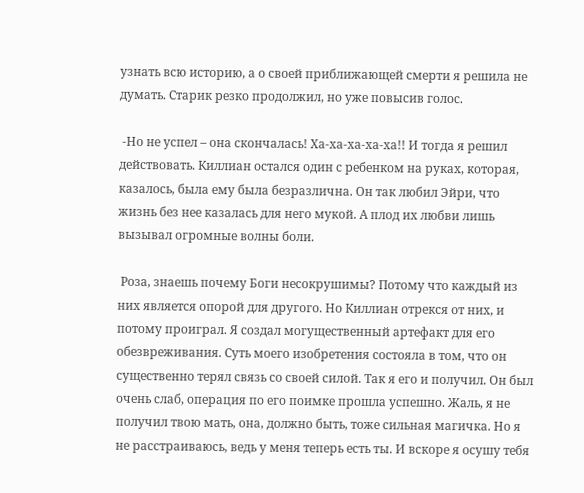узнать всю историю, а о своей приближающей смерти я решила не думать. Старик резко продолжил, но уже повысив голос.

 -Но не успел – она скончалась! Ха-ха-ха-ха-ха!! И тогда я решил действовать. Киллиан остался один с ребенком на руках, которая, казалось, была ему была безразлична. Он так любил Эйри, что жизнь без нее казалась для него мукой. А плод их любви лишь вызывал огромные волны боли.

 Роза, знаешь почему Боги несокрушимы? Потому что каждый из них является опорой для другого. Но Киллиан отрекся от них, и потому проиграл. Я создал могущественный артефакт для его обезвреживания. Суть моего изобретения состояла в том, что он существенно терял связь со своей силой. Так я его и получил. Он был очень слаб, операция по его поимке прошла успешно. Жаль, я не получил твою мать, она, должно быть, тоже сильная магичка. Но я не расстраиваюсь, ведь у меня теперь есть ты. И вскоре я осушу тебя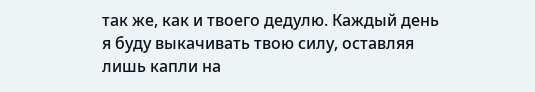так же, как и твоего дедулю. Каждый день я буду выкачивать твою силу, оставляя лишь капли на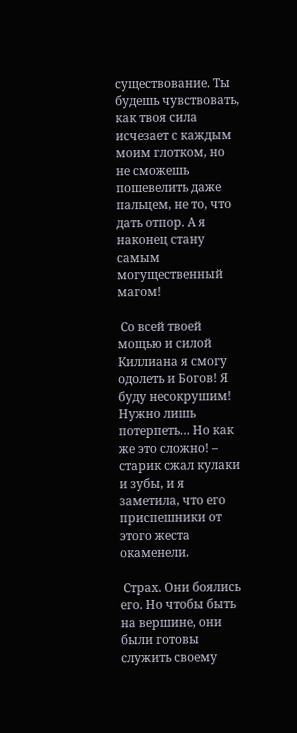существование. Ты будешь чувствовать, как твоя сила исчезает с каждым моим глотком, но не сможешь пошевелить даже пальцем, не то, что дать отпор. А я наконец стану самым могущественный магом!

 Со всей твоей мощью и силой Киллиана я смогу одолеть и Богов! Я буду несокрушим! Нужно лишь потерпеть… Но как же это сложно! – старик сжал кулаки и зубы, и я заметила, что его приспешники от этого жеста окаменели.

 Страх. Они боялись его. Но чтобы быть на вершине, они были готовы служить своему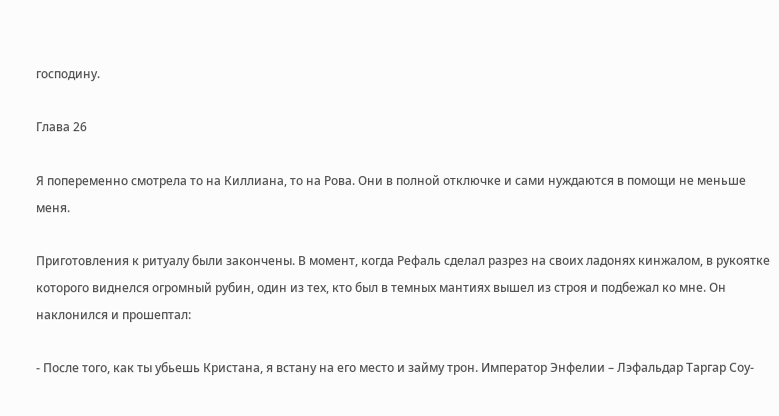господину.

Глава 26

Я попеременно смотрела то на Киллиана, то на Рова. Они в полной отключке и сами нуждаются в помощи не меньше меня.

Приготовления к ритуалу были закончены. В момент, когда Рефаль сделал разрез на своих ладонях кинжалом, в рукоятке которого виднелся огромный рубин, один из тех, кто был в темных мантиях вышел из строя и подбежал ко мне. Он наклонился и прошептал:

- После того, как ты убьешь Кристана, я встану на его место и займу трон. Император Энфелии – Лэфальдар Таргар Соу-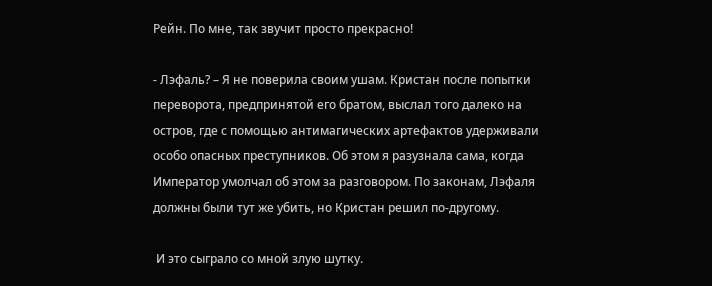Рейн. По мне, так звучит просто прекрасно!

- Лэфаль? – Я не поверила своим ушам. Кристан после попытки переворота, предпринятой его братом, выслал того далеко на остров, где с помощью антимагических артефактов удерживали особо опасных преступников. Об этом я разузнала сама, когда Император умолчал об этом за разговором. По законам, Лэфаля должны были тут же убить, но Кристан решил по-другому.

 И это сыграло со мной злую шутку.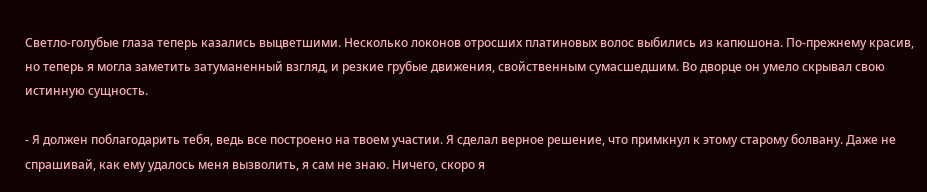Светло-голубые глаза теперь казались выцветшими. Несколько локонов отросших платиновых волос выбились из капюшона. По-прежнему красив, но теперь я могла заметить затуманенный взгляд, и резкие грубые движения, свойственным сумасшедшим. Во дворце он умело скрывал свою истинную сущность.

- Я должен поблагодарить тебя, ведь все построено на твоем участии. Я сделал верное решение, что примкнул к этому старому болвану. Даже не спрашивай, как ему удалось меня вызволить, я сам не знаю. Ничего, скоро я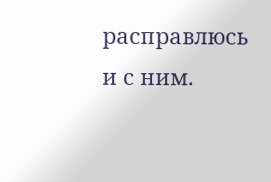расправлюсь и с ним.